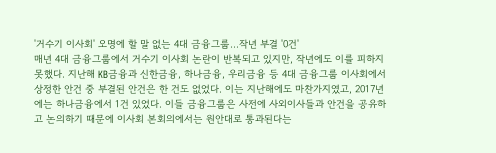'거수기 이사회' 오명에 할 말 없는 4대 금융그룹…작년 부결 '0건'
매년 4대 금융그룹에서 거수기 이사회 논란이 반복되고 있지만, 작년에도 이를 피하지 못했다. 지난해 KB금융과 신한금융, 하나금융, 우리금융 등 4대 금융그룹 이사회에서 상정한 안건 중 부결된 안건은 한 건도 없었다. 이는 지난해에도 마찬가지였고, 2017년에는 하나금융에서 1건 있었다. 이들 금융그룹은 사전에 사외이사들과 안건을 공유하고 논의하기 때문에 이사회 본회의에서는 원안대로 통과된다는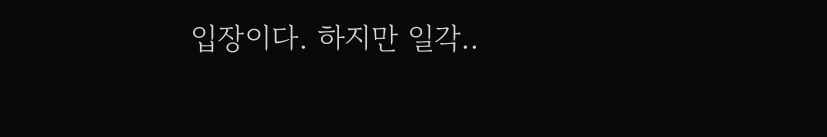입장이다. 하지만 일각..